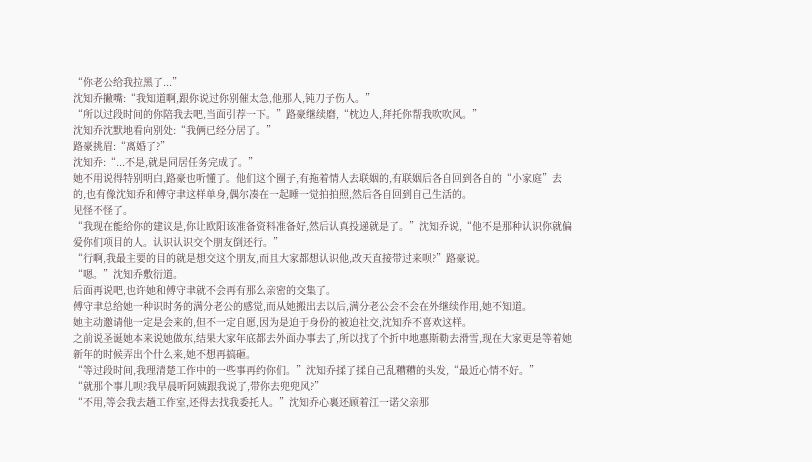“你老公给我拉黑了...”
沈知乔撇嘴:“我知道啊,跟你说过你别催太急,他那人,钝刀子伤人。”
“所以过段时间的你陪我去吧,当面引荐一下。”路豪继续磨,“枕边人,拜托你帮我吹吹风。”
沈知乔沈默地看向别处:“我俩已经分居了。”
路豪挑眉:“离婚了?”
沈知乔:“...不是,就是同居任务完成了。”
她不用说得特别明白,路豪也听懂了。他们这个圈子,有拖着情人去联姻的,有联姻后各自回到各自的“小家庭”去的,也有像沈知乔和傅守聿这样单身,偶尔凑在一起睡一觉拍拍照,然后各自回到自己生活的。
见怪不怪了。
“我现在能给你的建议是,你让欧阳该准备资料准备好,然后认真投递就是了。”沈知乔说,“他不是那种认识你就偏爱你们项目的人。认识认识交个朋友倒还行。”
“行啊,我最主要的目的就是想交这个朋友,而且大家都想认识他,改天直接带过来呗?”路豪说。
“嗯。”沈知乔敷衍道。
后面再说吧,也许她和傅守聿就不会再有那么亲密的交集了。
傅守聿总给她一种识时务的满分老公的感觉,而从她搬出去以后,满分老公会不会在外继续作用,她不知道。
她主动邀请他一定是会来的,但不一定自愿,因为是迫于身份的被迫社交,沈知乔不喜欢这样。
之前说圣诞她本来说她做东,结果大家年底都去外面办事去了,所以找了个折中地惠斯勒去滑雪,现在大家更是等着她新年的时候弄出个什么来,她不想再搞砸。
“等过段时间,我理清楚工作中的一些事再约你们。”沈知乔揉了揉自己乱糟糟的头发,“最近心情不好。”
“就那个事儿呗?我早晨听阿姨跟我说了,带你去兜兜风?”
“不用,等会我去趟工作室,还得去找我委托人。”沈知乔心裏还顾着江一诺父亲那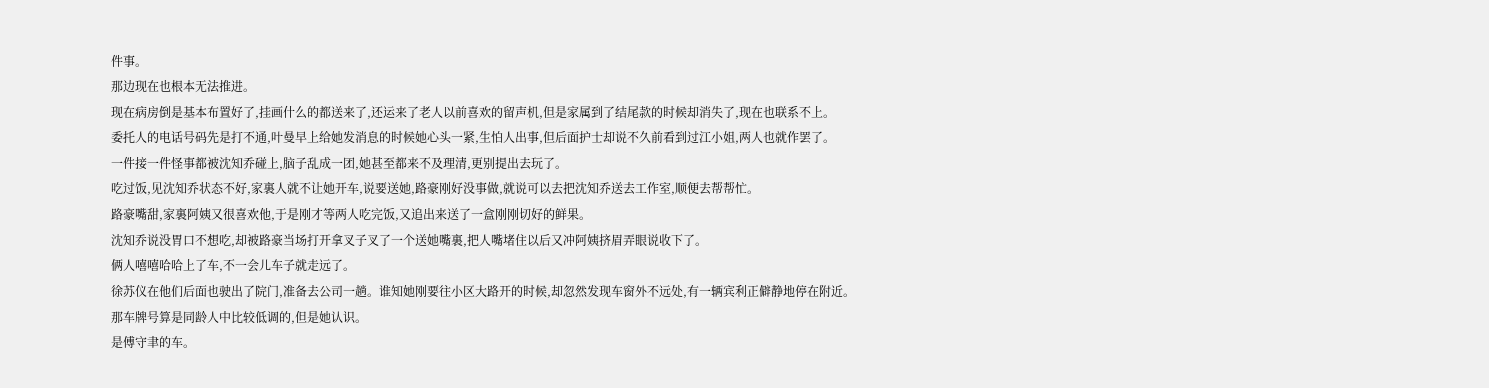件事。
那边现在也根本无法推进。
现在病房倒是基本布置好了,挂画什么的都送来了,还运来了老人以前喜欢的留声机,但是家属到了结尾款的时候却消失了,现在也联系不上。
委托人的电话号码先是打不通,叶曼早上给她发消息的时候她心头一紧,生怕人出事,但后面护士却说不久前看到过江小姐,两人也就作罢了。
一件接一件怪事都被沈知乔碰上,脑子乱成一团,她甚至都来不及理清,更别提出去玩了。
吃过饭,见沈知乔状态不好,家裏人就不让她开车,说要送她,路豪刚好没事做,就说可以去把沈知乔送去工作室,顺便去帮帮忙。
路豪嘴甜,家裏阿姨又很喜欢他,于是刚才等两人吃完饭,又追出来送了一盒刚刚切好的鲜果。
沈知乔说没胃口不想吃,却被路豪当场打开拿叉子叉了一个送她嘴裏,把人嘴堵住以后又冲阿姨挤眉弄眼说收下了。
俩人嘻嘻哈哈上了车,不一会儿车子就走远了。
徐苏仪在他们后面也驶出了院门,准备去公司一趟。谁知她刚要往小区大路开的时候,却忽然发现车窗外不远处,有一辆宾利正僻静地停在附近。
那车牌号算是同龄人中比较低调的,但是她认识。
是傅守聿的车。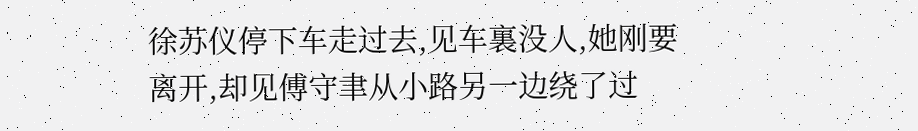徐苏仪停下车走过去,见车裏没人,她刚要离开,却见傅守聿从小路另一边绕了过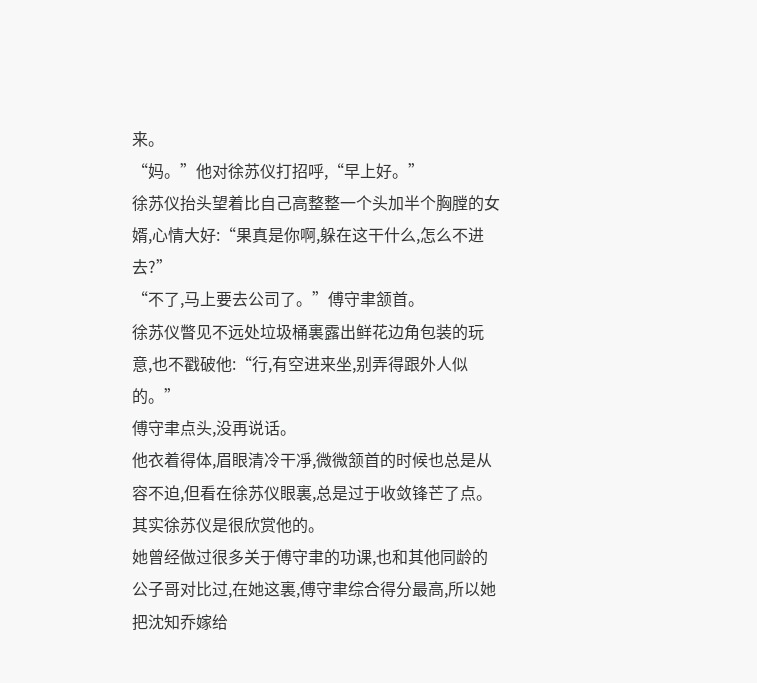来。
“妈。”他对徐苏仪打招呼,“早上好。”
徐苏仪抬头望着比自己高整整一个头加半个胸膛的女婿,心情大好:“果真是你啊,躲在这干什么,怎么不进去?”
“不了,马上要去公司了。”傅守聿颔首。
徐苏仪瞥见不远处垃圾桶裏露出鲜花边角包装的玩意,也不戳破他:“行,有空进来坐,别弄得跟外人似的。”
傅守聿点头,没再说话。
他衣着得体,眉眼清冷干凈,微微颔首的时候也总是从容不迫,但看在徐苏仪眼裏,总是过于收敛锋芒了点。
其实徐苏仪是很欣赏他的。
她曾经做过很多关于傅守聿的功课,也和其他同龄的公子哥对比过,在她这裏,傅守聿综合得分最高,所以她把沈知乔嫁给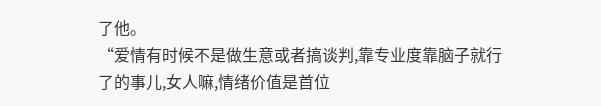了他。
“爱情有时候不是做生意或者搞谈判,靠专业度靠脑子就行了的事儿,女人嘛,情绪价值是首位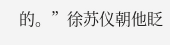的。”徐苏仪朝他眨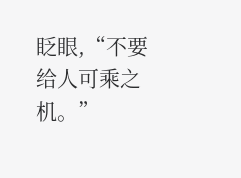眨眼,“不要给人可乘之机。”